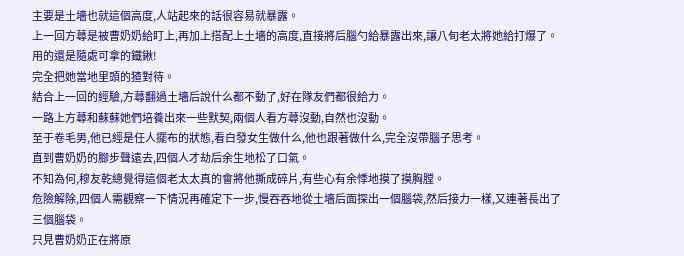主要是土墻也就這個高度,人站起來的話很容易就暴露。
上一回方蕁是被曹奶奶給盯上,再加上搭配上土墻的高度,直接將后腦勺給暴露出來,讓八旬老太將她給打爆了。
用的還是隨處可拿的鐵鍬!
完全把她當地里頭的猹對待。
結合上一回的經驗,方蕁翻過土墻后說什么都不動了,好在隊友們都很給力。
一路上方蕁和蘇蘇她們培養出來一些默契,兩個人看方蕁沒動,自然也沒動。
至于卷毛男,他已經是任人擺布的狀態,看白發女生做什么,他也跟著做什么,完全沒帶腦子思考。
直到曹奶奶的腳步聲遠去,四個人才劫后余生地松了口氣。
不知為何,穆友乾總覺得這個老太太真的會將他撕成碎片,有些心有余悸地摸了摸胸膛。
危險解除,四個人需觀察一下情況再確定下一步,慢吞吞地從土墻后面探出一個腦袋,然后接力一樣,又連著長出了三個腦袋。
只見曹奶奶正在將原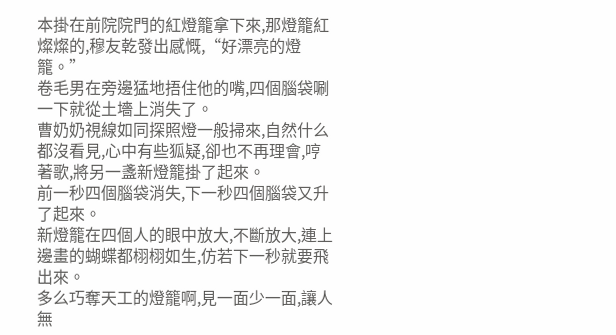本掛在前院院門的紅燈籠拿下來,那燈籠紅燦燦的,穆友乾發出感慨,“好漂亮的燈籠。”
卷毛男在旁邊猛地捂住他的嘴,四個腦袋唰一下就從土墻上消失了。
曹奶奶視線如同探照燈一般掃來,自然什么都沒看見,心中有些狐疑,卻也不再理會,哼著歌,將另一盞新燈籠掛了起來。
前一秒四個腦袋消失,下一秒四個腦袋又升了起來。
新燈籠在四個人的眼中放大,不斷放大,連上邊畫的蝴蝶都栩栩如生,仿若下一秒就要飛出來。
多么巧奪天工的燈籠啊,見一面少一面,讓人無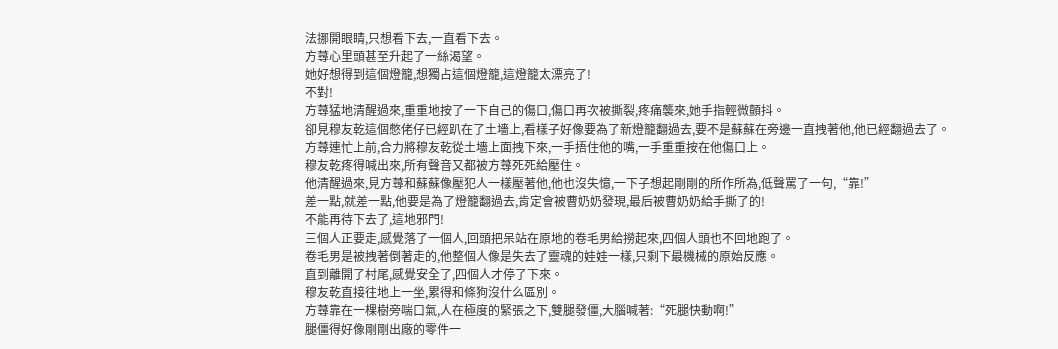法挪開眼睛,只想看下去,一直看下去。
方蕁心里頭甚至升起了一絲渴望。
她好想得到這個燈籠,想獨占這個燈籠,這燈籠太漂亮了!
不對!
方蕁猛地清醒過來,重重地按了一下自己的傷口,傷口再次被撕裂,疼痛襲來,她手指輕微顫抖。
卻見穆友乾這個憋佬仔已經趴在了土墻上,看樣子好像要為了新燈籠翻過去,要不是蘇蘇在旁邊一直拽著他,他已經翻過去了。
方蕁連忙上前,合力將穆友乾從土墻上面拽下來,一手捂住他的嘴,一手重重按在他傷口上。
穆友乾疼得喊出來,所有聲音又都被方蕁死死給壓住。
他清醒過來,見方蕁和蘇蘇像壓犯人一樣壓著他,他也沒失憶,一下子想起剛剛的所作所為,低聲罵了一句,“靠!”
差一點,就差一點,他要是為了燈籠翻過去,肯定會被曹奶奶發現,最后被曹奶奶給手撕了的!
不能再待下去了,這地邪門!
三個人正要走,感覺落了一個人,回頭把呆站在原地的卷毛男給撈起來,四個人頭也不回地跑了。
卷毛男是被拽著倒著走的,他整個人像是失去了靈魂的娃娃一樣,只剩下最機械的原始反應。
直到離開了村尾,感覺安全了,四個人才停了下來。
穆友乾直接往地上一坐,累得和條狗沒什么區別。
方蕁靠在一棵樹旁喘口氣,人在極度的緊張之下,雙腿發僵,大腦喊著:“死腿快動啊!”
腿僵得好像剛剛出廠的零件一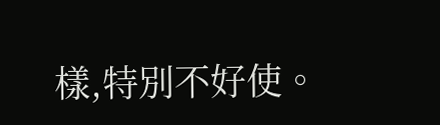樣,特別不好使。